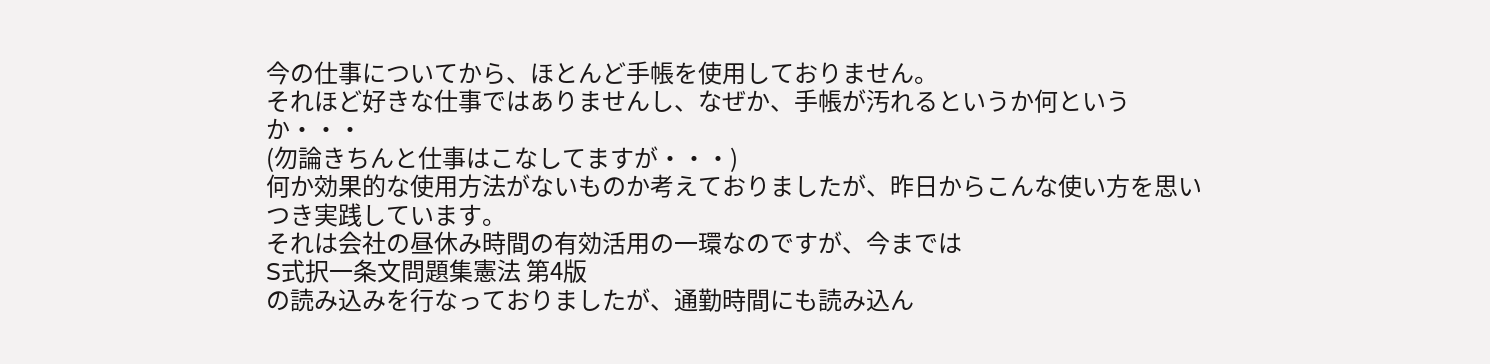今の仕事についてから、ほとんど手帳を使用しておりません。
それほど好きな仕事ではありませんし、なぜか、手帳が汚れるというか何というか・・・
(勿論きちんと仕事はこなしてますが・・・)
何か効果的な使用方法がないものか考えておりましたが、昨日からこんな使い方を思いつき実践しています。
それは会社の昼休み時間の有効活用の一環なのですが、今までは
S式択一条文問題集憲法 第4版
の読み込みを行なっておりましたが、通勤時間にも読み込ん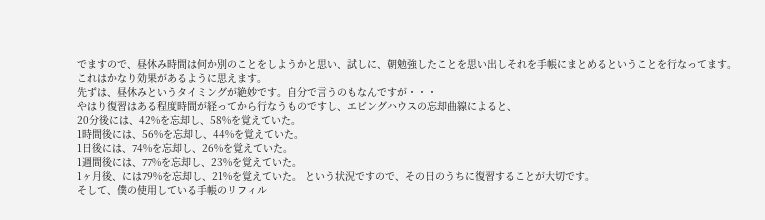でますので、昼休み時間は何か別のことをしようかと思い、試しに、朝勉強したことを思い出しそれを手帳にまとめるということを行なってます。
これはかなり効果があるように思えます。
先ずは、昼休みというタイミングが絶妙です。自分で言うのもなんですが・・・
やはり復習はある程度時間が経ってから行なうものですし、エビングハウスの忘却曲線によると、
20分後には、42%を忘却し、58%を覚えていた。
1時間後には、56%を忘却し、44%を覚えていた。
1日後には、74%を忘却し、26%を覚えていた。
1週間後には、77%を忘却し、23%を覚えていた。
1ヶ月後、には79%を忘却し、21%を覚えていた。 という状況ですので、その日のうちに復習することが大切です。
そして、僕の使用している手帳のリフィル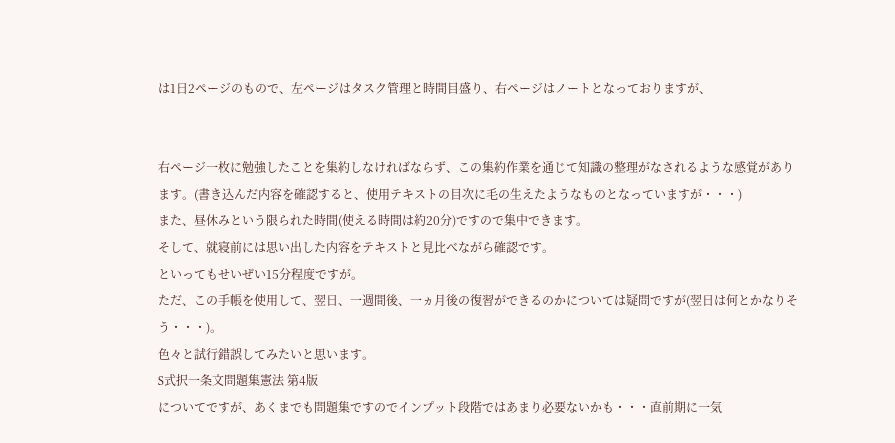は1日2ページのもので、左ページはタスク管理と時間目盛り、右ページはノートとなっておりますが、


右ページ一枚に勉強したことを集約しなければならず、この集約作業を通じて知識の整理がなされるような感覚があります。(書き込んだ内容を確認すると、使用テキストの目次に毛の生えたようなものとなっていますが・・・)
また、昼休みという限られた時間(使える時間は約20分)ですので集中できます。
そして、就寝前には思い出した内容をテキストと見比べながら確認です。
といってもせいぜい15分程度ですが。
ただ、この手帳を使用して、翌日、一週間後、一ヵ月後の復習ができるのかについては疑問ですが(翌日は何とかなりそう・・・)。
色々と試行錯誤してみたいと思います。
S式択一条文問題集憲法 第4版
についてですが、あくまでも問題集ですのでインプット段階ではあまり必要ないかも・・・直前期に一気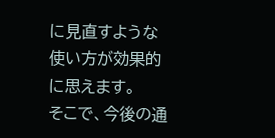に見直すような使い方が効果的に思えます。
そこで、今後の通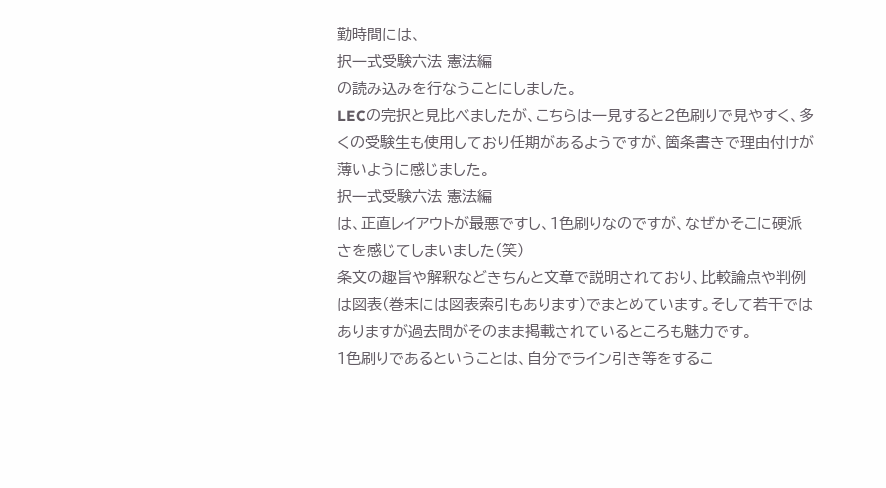勤時間には、
択一式受験六法 憲法編
の読み込みを行なうことにしました。
LECの完択と見比べましたが、こちらは一見すると2色刷りで見やすく、多くの受験生も使用しており任期があるようですが、箇条書きで理由付けが薄いように感じました。
択一式受験六法 憲法編
は、正直レイアウトが最悪ですし、1色刷りなのですが、なぜかそこに硬派さを感じてしまいました(笑)
条文の趣旨や解釈などきちんと文章で説明されており、比較論点や判例は図表(巻末には図表索引もあります)でまとめています。そして若干ではありますが過去問がそのまま掲載されているところも魅力です。
1色刷りであるということは、自分でライン引き等をするこ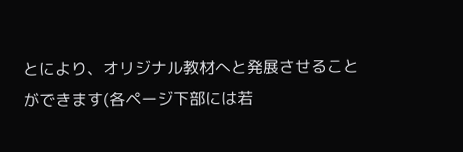とにより、オリジナル教材へと発展させることができます(各ページ下部には若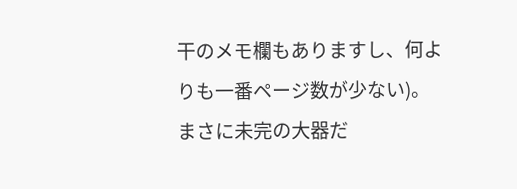干のメモ欄もありますし、何よりも一番ページ数が少ない)。
まさに未完の大器だ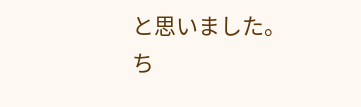と思いました。
ち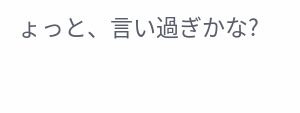ょっと、言い過ぎかな?